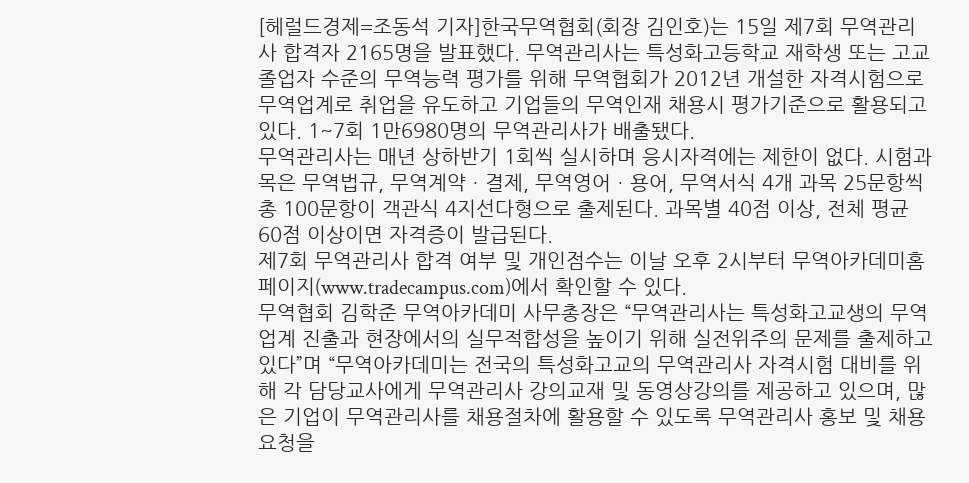[헤럴드경제=조동석 기자]한국무역협회(회장 김인호)는 15일 제7회 무역관리사 합격자 2165명을 발표했다. 무역관리사는 특성화고등학교 재학생 또는 고교 졸업자 수준의 무역능력 평가를 위해 무역협회가 2012년 개설한 자격시험으로 무역업계로 취업을 유도하고 기업들의 무역인재 채용시 평가기준으로 활용되고 있다. 1~7회 1만6980명의 무역관리사가 배출됐다.
무역관리사는 매년 상하반기 1회씩 실시하며 응시자격에는 제한이 없다. 시험과목은 무역법규, 무역계약ㆍ결제, 무역영어ㆍ용어, 무역서식 4개 과목 25문항씩 총 100문항이 객관식 4지선다형으로 출제된다. 과목별 40점 이상, 전체 평균 60점 이상이면 자격증이 발급된다.
제7회 무역관리사 합격 여부 및 개인점수는 이날 오후 2시부터 무역아카데미홈페이지(www.tradecampus.com)에서 확인할 수 있다.
무역협회 김학준 무역아카데미 사무총장은 “무역관리사는 특성화고교생의 무역업계 진출과 현장에서의 실무적합성을 높이기 위해 실전위주의 문제를 출제하고 있다”며 “무역아카데미는 전국의 특성화고교의 무역관리사 자격시험 대비를 위해 각 담당교사에게 무역관리사 강의교재 및 동영상강의를 제공하고 있으며, 많은 기업이 무역관리사를 채용절차에 활용할 수 있도록 무역관리사 홍보 및 채용요청을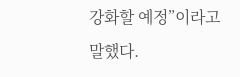강화할 예정”이라고 말했다.